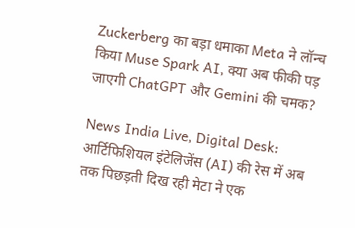Zuckerberg का बड़ा धमाका Meta ने लॉन्च किया Muse Spark AI, क्या अब फीकी पड़ जाएगी ChatGPT और Gemini की चमक?

News India Live, Digital Desk: आर्टिफिशियल इंटेलिजेंस (AI) की रेस में अब तक पिछड़ती दिख रही मेटा ने एक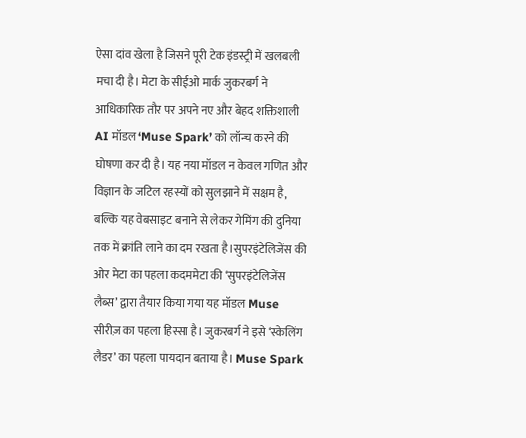ऐसा दांव खेला है जिसने पूरी टेक इंडस्ट्री में खलबली मचा दी है। मेटा के सीईओ मार्क जुकरबर्ग ने आधिकारिक तौर पर अपने नए और बेहद शक्तिशाली AI मॉडल ‘Muse Spark’ को लॉन्च करने की घोषणा कर दी है। यह नया मॉडल न केवल गणित और विज्ञान के जटिल रहस्यों को सुलझाने में सक्षम है, बल्कि यह वेबसाइट बनाने से लेकर गेमिंग की दुनिया तक में क्रांति लाने का दम रखता है।सुपरइंटेलिजेंस की ओर मेटा का पहला कदममेटा की ‘सुपरइंटेलिजेंस लैब्स’ द्वारा तैयार किया गया यह मॉडल Muse सीरीज़ का पहला हिस्सा है। जुकरबर्ग ने इसे ‘स्केलिंग लैडर’ का पहला पायदान बताया है। Muse Spark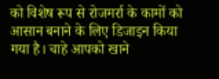को विशेष रूप से रोजमर्रा के कामों को आसान बनाने के लिए डिजाइन किया गया है। चाहे आपको खाने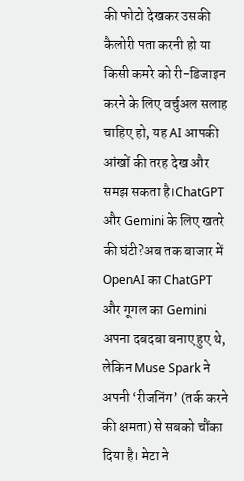की फोटो देखकर उसकी कैलोरी पता करनी हो या किसी कमरे को री-डिजाइन करने के लिए वर्चुअल सलाह चाहिए हो, यह AI आपकी आंखों की तरह देख और समझ सकता है।ChatGPT और Gemini के लिए खतरे की घंटी?अब तक बाजार में OpenAI का ChatGPT और गूगल का Gemini अपना दबदबा बनाए हुए थे, लेकिन Muse Spark ने अपनी ‘रीजनिंग’ (तर्क करने की क्षमता) से सबको चौंका दिया है। मेटा ने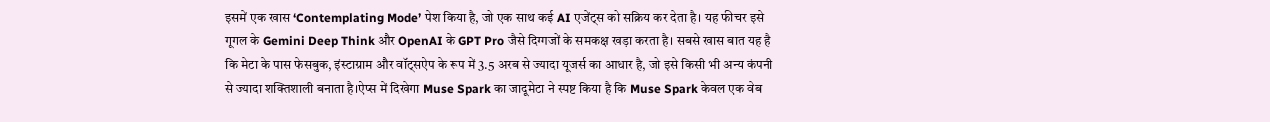इसमें एक खास ‘Contemplating Mode’ पेश किया है, जो एक साथ कई AI एजेंट्स को सक्रिय कर देता है। यह फीचर इसे गूगल के Gemini Deep Think और OpenAI के GPT Pro जैसे दिग्गजों के समकक्ष खड़ा करता है। सबसे खास बात यह है कि मेटा के पास फेसबुक, इंस्टाग्राम और वॉट्सऐप के रूप में 3.5 अरब से ज्यादा यूजर्स का आधार है, जो इसे किसी भी अन्य कंपनी से ज्यादा शक्तिशाली बनाता है।ऐप्स में दिखेगा Muse Spark का जादूमेटा ने स्पष्ट किया है कि Muse Spark केवल एक वेब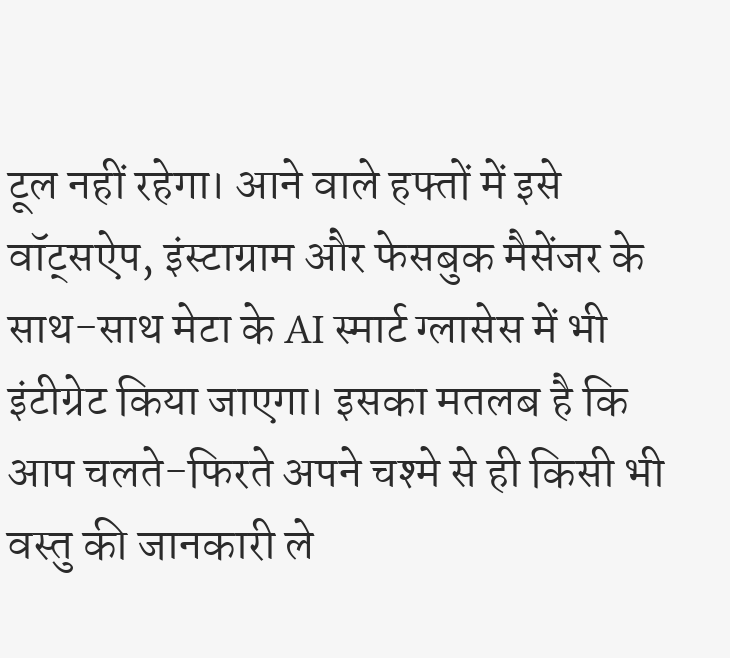टूल नहीं रहेगा। आने वाले हफ्तों में इसे वॉट्सऐप, इंस्टाग्राम और फेसबुक मैसेंजर के साथ-साथ मेटा के AI स्मार्ट ग्लासेस में भी इंटीग्रेट किया जाएगा। इसका मतलब है कि आप चलते-फिरते अपने चश्मे से ही किसी भी वस्तु की जानकारी ले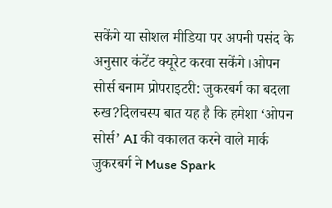सकेंगे या सोशल मीडिया पर अपनी पसंद के अनुसार कंटेंट क्यूरेट करवा सकेंगे।ओपन सोर्स बनाम प्रोपराइटरी: जुकरबर्ग का बदला रुख?दिलचस्प बात यह है कि हमेशा ‘ओपन सोर्स’ AI की वकालत करने वाले मार्क जुकरबर्ग ने Muse Spark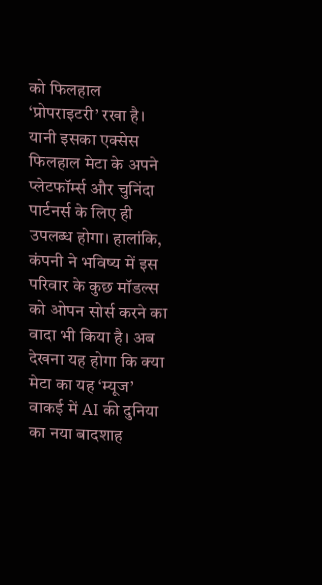को फिलहाल ‘प्रोपराइटरी’ रखा है। यानी इसका एक्सेस फिलहाल मेटा के अपने प्लेटफॉर्म्स और चुनिंदा पार्टनर्स के लिए ही उपलब्ध होगा। हालांकि, कंपनी ने भविष्य में इस परिवार के कुछ मॉडल्स को ओपन सोर्स करने का वादा भी किया है। अब देखना यह होगा कि क्या मेटा का यह ‘म्यूज’ वाकई में AI की दुनिया का नया बादशाह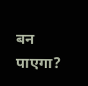बन पाएगा?